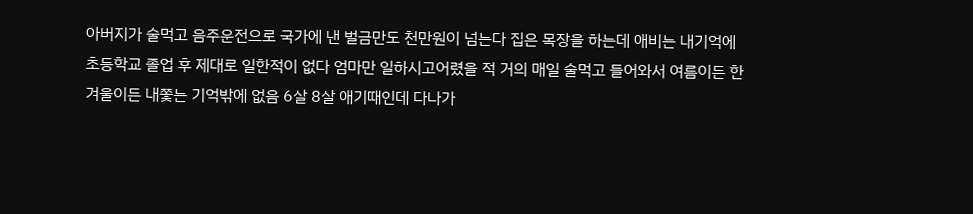아버지가 술먹고 음주운전으로 국가에 낸 벌금만도 천만원이 넘는다 집은 목장을 하는데 애비는 내기억에 초등학교 졸업 후 제대로 일한적이 없다 엄마만 일하시고어렸을 적 거의 매일 술먹고 들어와서 여름이든 한겨울이든 내쫓는 기억밖에 없음 6살 8살 애기때인데 다나가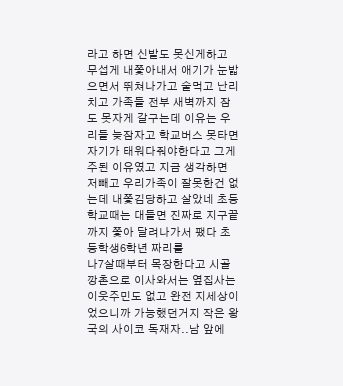라고 하면 신발도 못신게하고 무섭게 내쫓아내서 애기가 눈밟으면서 뛰쳐나가고 술먹고 난리치고 가족들 전부 새벽까지 잠도 못자게 갈구는데 이유는 우리들 늦잠자고 학교버스 못타면 자기가 태워다줘야한다고 그게 주된 이유였고 지금 생각하면 저빼고 우리가족이 잘못한건 없는데 내쫓김당하고 살았네 초등학교때는 대들면 진짜로 지구끝까지 쫓아 달려나가서 팼다 초등학생6학년 짜리를
나7살때부터 목장한다고 시골깡촌으로 이사와서는 옆집사는 이웃주민도 없고 완전 지세상이었으니까 가능했던거지 작은 왕국의 사이코 독재자..남 앞에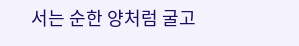서는 순한 양처럼 굴고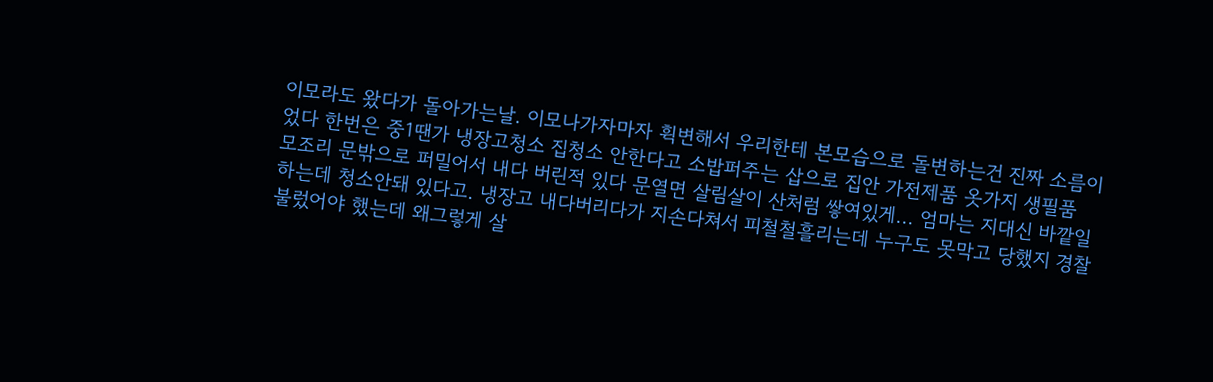이모라도 왔다가 돌아가는날. 이모나가자마자 휙변해서 우리한테 본모습으로 돌변하는건 진짜 소름이었다 한번은 중1땐가 냉장고청소 집청소 안한다고 소밥퍼주는 삽으로 집안 가전제품 옷가지 생필품 모조리 문밖으로 퍼밀어서 내다 버린적 있다 문열면 살림살이 산처럼 쌓여있게... 엄마는 지대신 바깥일 하는데 청소안돼 있다고. 냉장고 내다버리다가 지손다쳐서 피철철흘리는데 누구도 못막고 당했지 경찰불렀어야 했는데 왜그렇게 살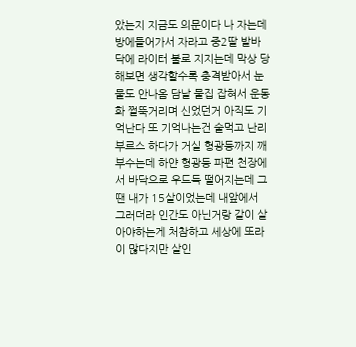았는지 지금도 의문이다 나 자는데 방에들어가서 자라고 중2딸 발바닥에 라이터 불로 지지는데 막상 당해보면 생각할수록 충격받아서 눈물도 안나옴 담날 물집 잡혀서 운동화 쩔뚝거리며 신었던거 아직도 기억난다 또 기억나는건 술먹고 난리부르스 하다가 거실 형광등까지 깨부수는데 하얀 형광등 파편 천장에서 바닥으로 우드득 떨어지는데 그땐 내가 15살이었는데 내앞에서 그러더라 인간도 아닌거랑 같이 살아야하는게 처참하고 세상에 또라이 많다지만 살인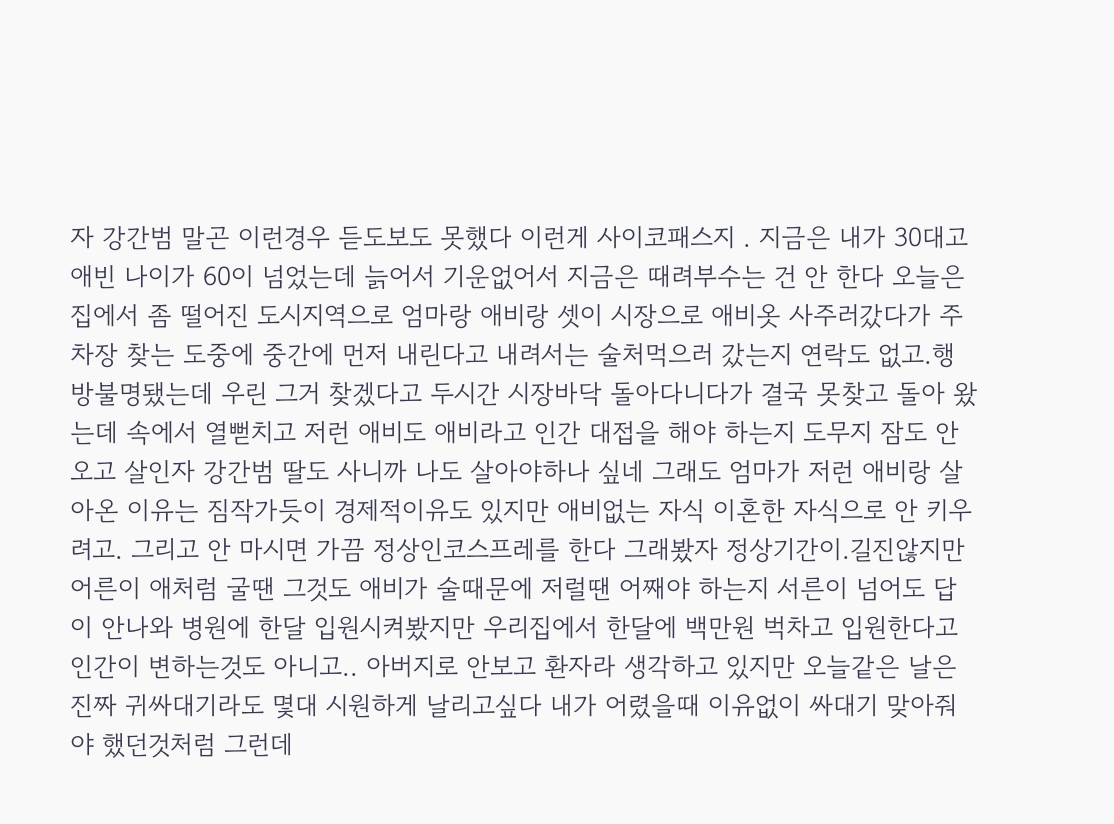자 강간범 말곤 이런경우 듣도보도 못했다 이런게 사이코패스지 . 지금은 내가 30대고 애빈 나이가 60이 넘었는데 늙어서 기운없어서 지금은 때려부수는 건 안 한다 오늘은 집에서 좀 떨어진 도시지역으로 엄마랑 애비랑 셋이 시장으로 애비옷 사주러갔다가 주차장 찾는 도중에 중간에 먼저 내린다고 내려서는 술처먹으러 갔는지 연락도 없고.행방불명됐는데 우린 그거 찾겠다고 두시간 시장바닥 돌아다니다가 결국 못찾고 돌아 왔는데 속에서 열뻗치고 저런 애비도 애비라고 인간 대접을 해야 하는지 도무지 잠도 안오고 살인자 강간범 딸도 사니까 나도 살아야하나 싶네 그래도 엄마가 저런 애비랑 살아온 이유는 짐작가듯이 경제적이유도 있지만 애비없는 자식 이혼한 자식으로 안 키우려고. 그리고 안 마시면 가끔 정상인코스프레를 한다 그래봤자 정상기간이.길진않지만 어른이 애처럼 굴땐 그것도 애비가 술때문에 저럴땐 어째야 하는지 서른이 넘어도 답이 안나와 병원에 한달 입원시켜봤지만 우리집에서 한달에 백만원 벅차고 입원한다고 인간이 변하는것도 아니고.. 아버지로 안보고 환자라 생각하고 있지만 오늘같은 날은 진짜 귀싸대기라도 몇대 시원하게 날리고싶다 내가 어렸을때 이유없이 싸대기 맞아줘야 했던것처럼 그런데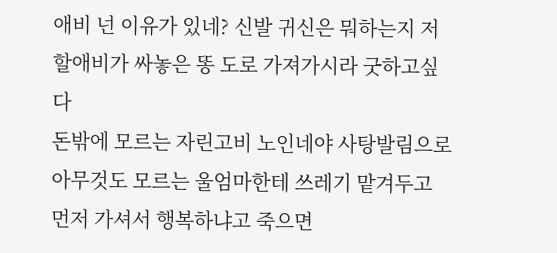애비 넌 이유가 있네? 신발 귀신은 뭐하는지 저 할애비가 싸놓은 똥 도로 가져가시라 굿하고싶다
돈밖에 모르는 자린고비 노인네야 사탕발림으로 아무것도 모르는 울엄마한테 쓰레기 맡겨두고 먼저 가셔서 행복하냐고 죽으면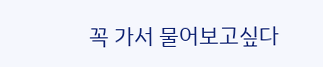꼭 가서 물어보고싶다